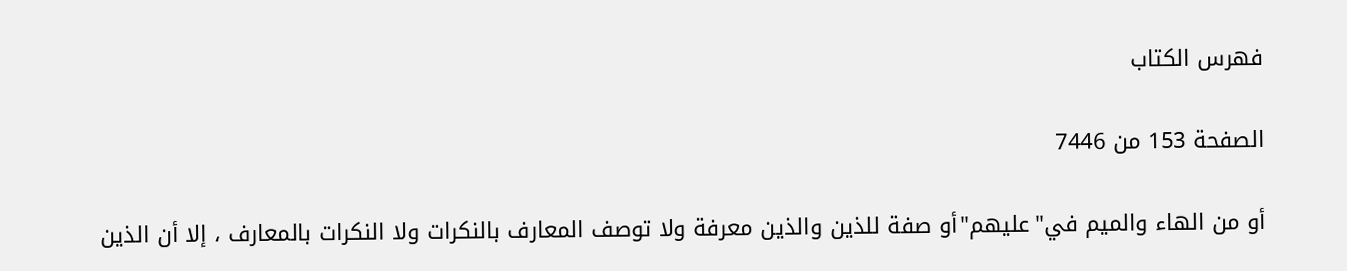فهرس الكتاب

الصفحة 153 من 7446

أو من الهاء والميم في"عليهم"أو صفة للذين والذين معرفة ولا توصف المعارف بالنكرات ولا النكرات بالمعارف ، إلا أن الذين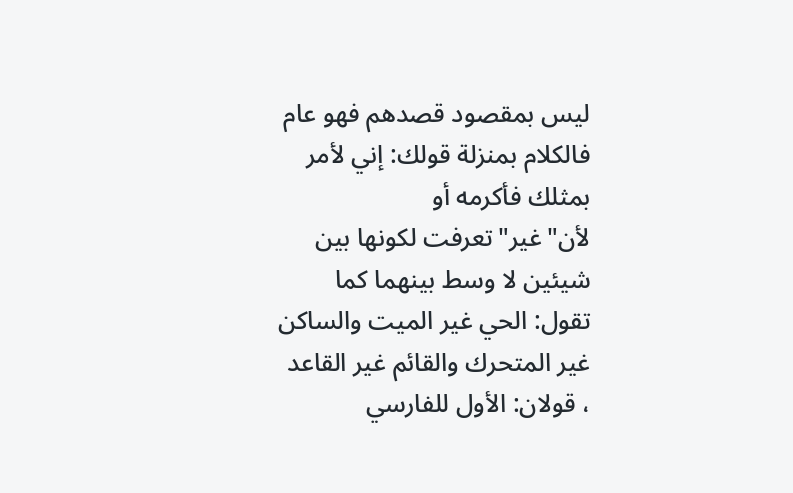ليس بمقصود قصدهم فهو عام فالكلام بمنزلة قولك: إني لأمر بمثلك فأكرمه أو لأن"غير"تعرفت لكونها بين شيئين لا وسط بينهما كما تقول: الحي غير الميت والساكن غير المتحرك والقائم غير القاعد ، قولان: الأول للفارسي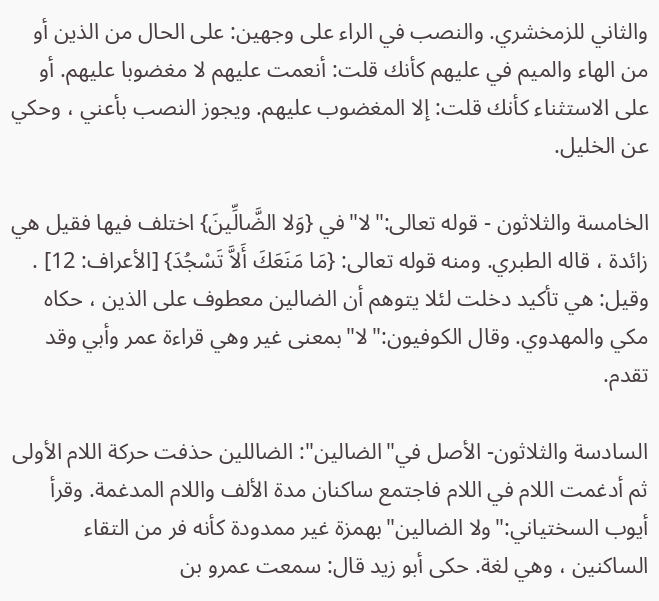والثاني للزمخشري. والنصب في الراء على وجهين: على الحال من الذين أو من الهاء والميم في عليهم كأنك قلت: أنعمت عليهم لا مغضوبا عليهم. أو على الاستثناء كأنك قلت: إلا المغضوب عليهم. ويجوز النصب بأعني ، وحكي عن الخليل.

الخامسة والثلاثون - قوله تعالى:"لا"في {وَلا الضَّالِّينَ} اختلف فيها فقيل هي زائدة ، قاله الطبري. ومنه قوله تعالى: {مَا مَنَعَكَ أَلاَّ تَسْجُدَ} [الأعراف: 12] . وقيل: هي تأكيد دخلت لئلا يتوهم أن الضالين معطوف على الذين ، حكاه مكي والمهدوي. وقال الكوفيون:"لا"بمعنى غير وهي قراءة عمر وأبي وقد تقدم.

السادسة والثلاثون- الأصل في"الضالين": الضاللين حذفت حركة اللام الأولى ثم أدغمت اللام في اللام فاجتمع ساكنان مدة الألف واللام المدغمة. وقرأ أيوب السختياني:"ولا الضالين"بهمزة غير ممدودة كأنه فر من التقاء الساكنين ، وهي لغة. حكى أبو زيد قال: سمعت عمرو بن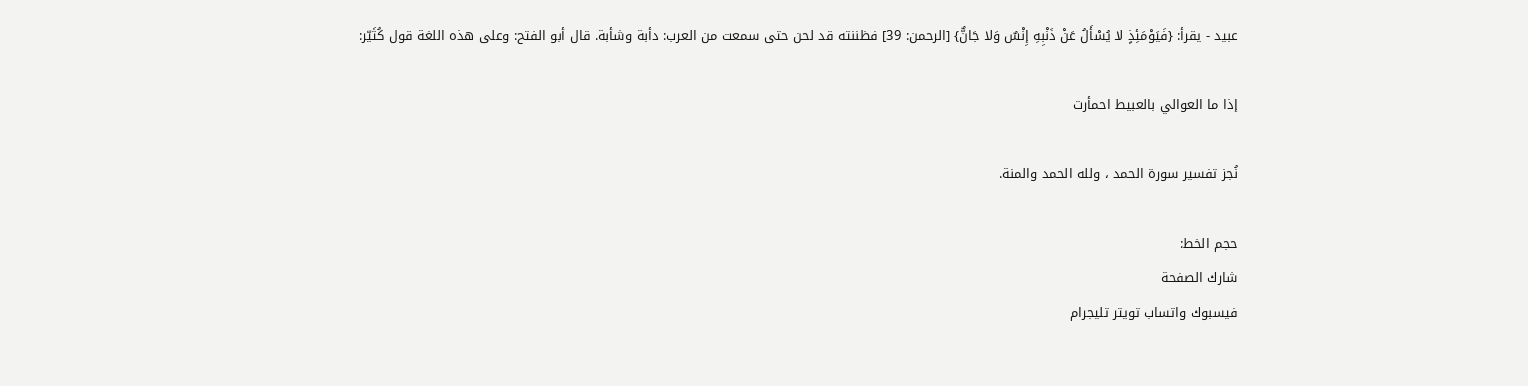عبيد - يقرأ: {فَيَوْمَئِذٍ لا يُسْأَلُ عَنْ ذَنْبِهِ إِنْسٌ وَلا جَانٌّ} [الرحمن: 39] فظننته قد لحن حتى سمعت من العرب: دأبة وشأبة. قال أبو الفتح: وعلى هذه اللغة قول كُثَيّر:

إذا ما العوالي بالعبيط احمأرت

نُجز تفسير سورة الحمد ، ولله الحمد والمنة.

حجم الخط:
شارك الصفحة
فيسبوك واتساب تويتر تليجرام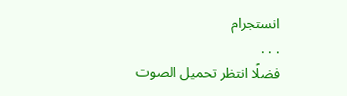انستجرام
. . .
فضلًا انتظر تحميل الصوت